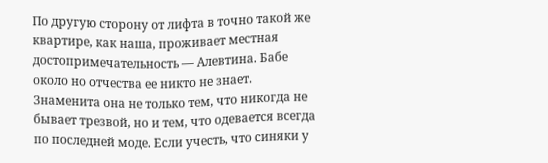По другую сторону от лифта в точно такой же квартире, как наша, проживает местная достопримечательность — Алевтина. Бабе около но отчества ее никто не знает. Знаменита она не только тем, что никогда не бывает трезвой, но и тем, что одевается всегда по последней моде. Если учесть, что синяки у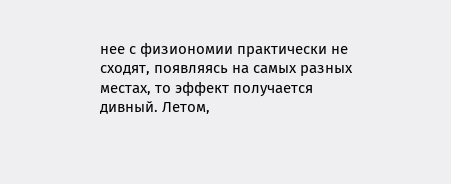нее с физиономии практически не сходят, появляясь на самых разных местах, то эффект получается дивный. Летом,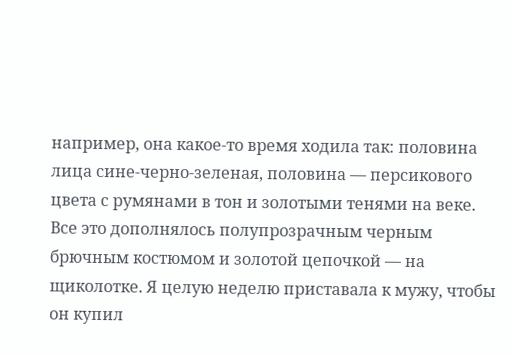например, она какое-то время ходила так: половина лица сине-черно-зеленая, половина — персикового цвета с румянами в тон и золотыми тенями на веке. Все это дополнялось полупрозрачным черным брючным костюмом и золотой цепочкой — на щиколотке. Я целую неделю приставала к мужу, чтобы он купил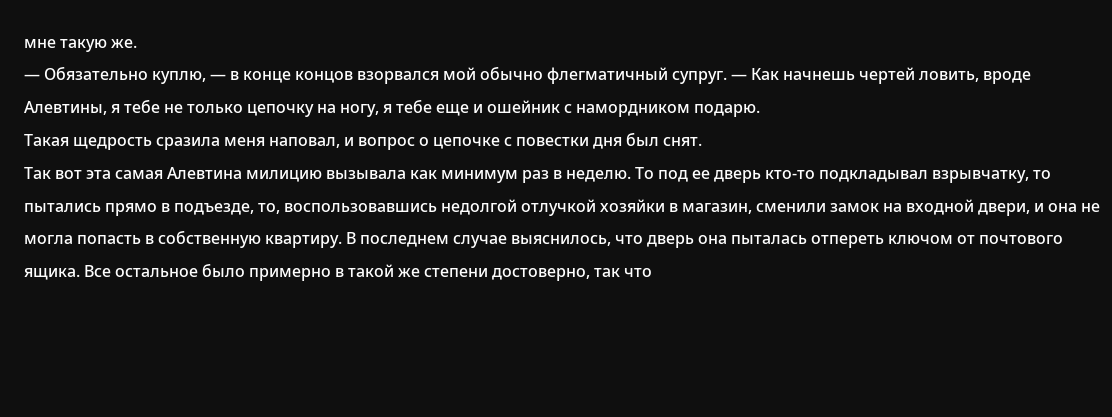мне такую же.
— Обязательно куплю, — в конце концов взорвался мой обычно флегматичный супруг. — Как начнешь чертей ловить, вроде Алевтины, я тебе не только цепочку на ногу, я тебе еще и ошейник с намордником подарю.
Такая щедрость сразила меня наповал, и вопрос о цепочке с повестки дня был снят.
Так вот эта самая Алевтина милицию вызывала как минимум раз в неделю. То под ее дверь кто-то подкладывал взрывчатку, то пытались прямо в подъезде, то, воспользовавшись недолгой отлучкой хозяйки в магазин, сменили замок на входной двери, и она не могла попасть в собственную квартиру. В последнем случае выяснилось, что дверь она пыталась отпереть ключом от почтового ящика. Все остальное было примерно в такой же степени достоверно, так что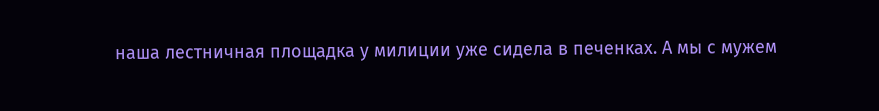наша лестничная площадка у милиции уже сидела в печенках. А мы с мужем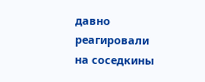давно реагировали на соседкины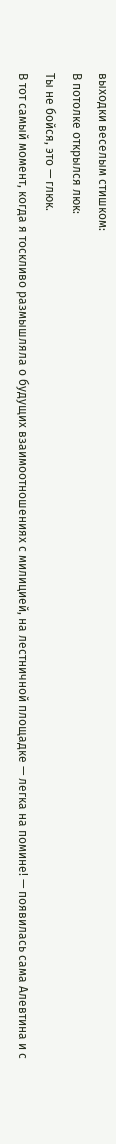выходки веселым стишком:
В потолке открылся люк:
Ты не бойся, это — глюк.
В тот самый момент, когда я тоскливо размышляла о будущих взаимоотношениях с милицией, на лестничной площадке — легка на помине! — появилась сама Алевтина и с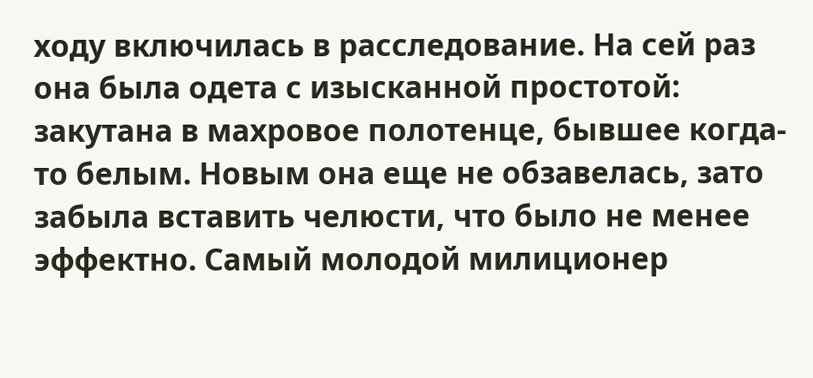ходу включилась в расследование. На сей раз она была одета с изысканной простотой: закутана в махровое полотенце, бывшее когда-то белым. Новым она еще не обзавелась, зато забыла вставить челюсти, что было не менее эффектно. Самый молодой милиционер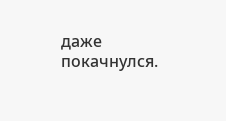даже покачнулся.